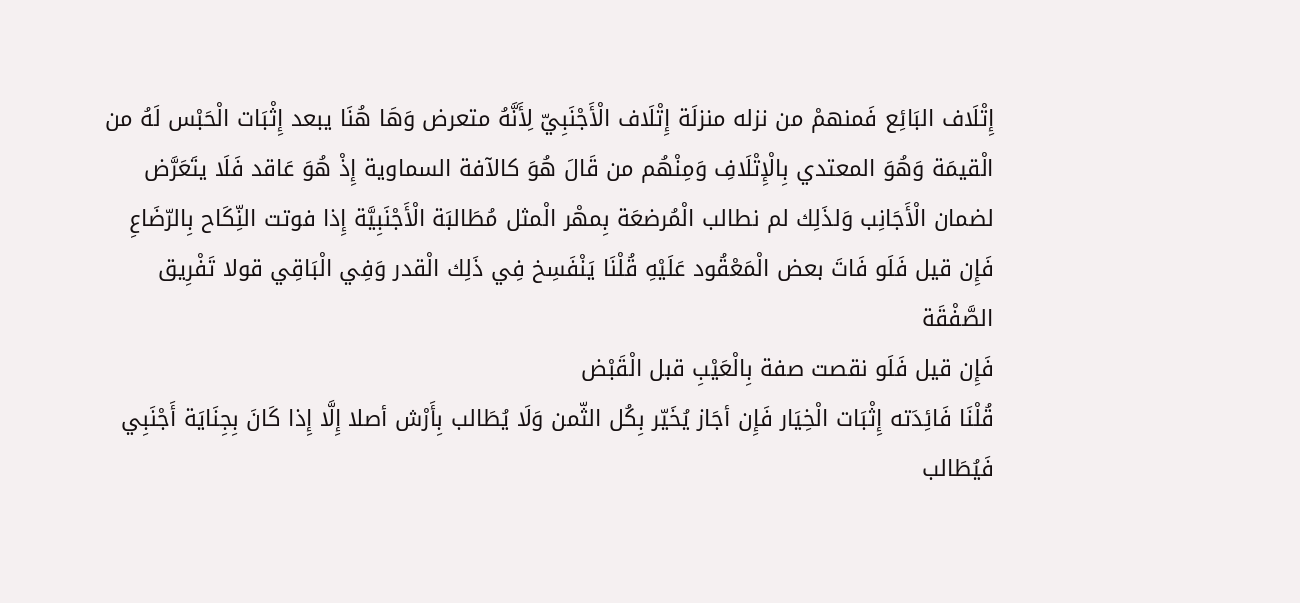إِتْلَاف البَائِع فَمنهمْ من نزله منزلَة إِتْلَاف الْأَجْنَبِيّ لِأَنَّهُ متعرض وَهَا هُنَا يبعد إِثْبَات الْحَبْس لَهُ من الْقيمَة وَهُوَ المعتدي بِالْإِتْلَافِ وَمِنْهُم من قَالَ هُوَ كالآفة السماوية إِذْ هُوَ عَاقد فَلَا يتَعَرَّض لضمان الْأَجَانِب وَلذَلِك لم نطالب الْمُرضعَة بِمهْر الْمثل مُطَالبَة الْأَجْنَبِيَّة إِذا فوتت النِّكَاح بِالرّضَاعِ
فَإِن قيل فَلَو فَاتَ بعض الْمَعْقُود عَلَيْهِ قُلْنَا يَنْفَسِخ فِي ذَلِك الْقدر وَفِي الْبَاقِي قولا تَفْرِيق الصَّفْقَة
فَإِن قيل فَلَو نقصت صفة بِالْعَيْبِ قبل الْقَبْض
قُلْنَا فَائِدَته إِثْبَات الْخِيَار فَإِن أجَاز يُخَيّر بِكُل الثّمن وَلَا يُطَالب بِأَرْش أصلا إِلَّا إِذا كَانَ بِجِنَايَة أَجْنَبِي فَيُطَالب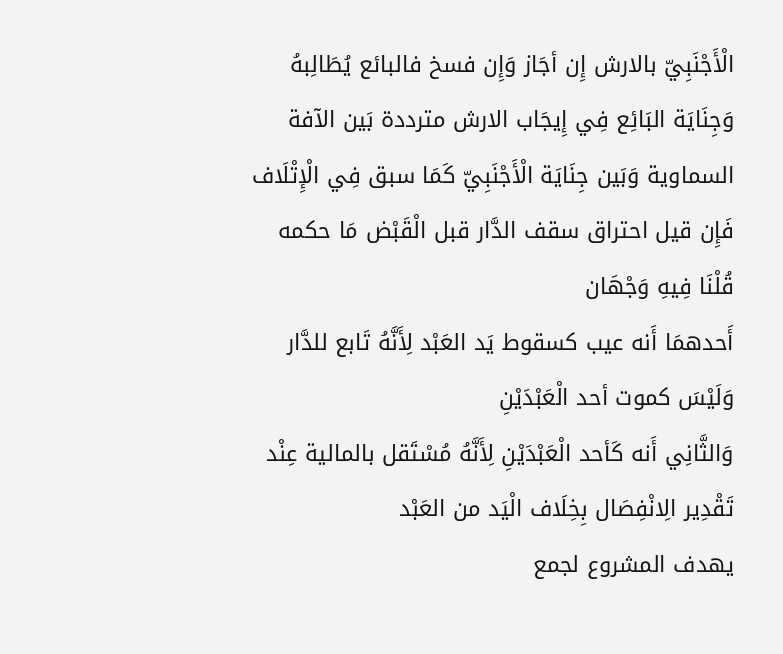الْأَجْنَبِيّ بالارش إِن أجَاز وَإِن فسخ فالبائع يُطَالِبهُ وَجِنَايَة البَائِع فِي إِيجَاب الارش مترددة بَين الآفة السماوية وَبَين جِنَايَة الْأَجْنَبِيّ كَمَا سبق فِي الْإِتْلَاف
فَإِن قيل احتراق سقف الدَّار قبل الْقَبْض مَا حكمه قُلْنَا فِيهِ وَجْهَان
أَحدهمَا أَنه عيب كسقوط يَد العَبْد لِأَنَّهُ تَابع للدَّار وَلَيْسَ كموت أحد الْعَبْدَيْنِ
وَالثَّانِي أَنه كَأحد الْعَبْدَيْنِ لِأَنَّهُ مُسْتَقل بالمالية عِنْد تَقْدِير الِانْفِصَال بِخِلَاف الْيَد من العَبْد
يهدف المشروع لجمع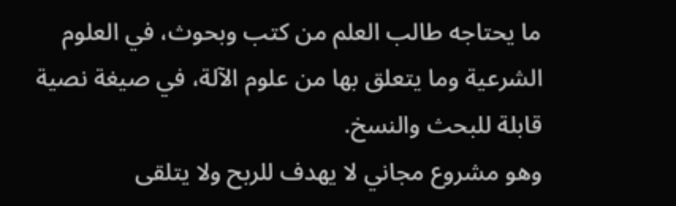ما يحتاجه طالب العلم من كتب وبحوث، في العلوم الشرعية وما يتعلق بها من علوم الآلة، في صيغة نصية قابلة للبحث والنسخ.
وهو مشروع مجاني لا يهدف للربح ولا يتلقى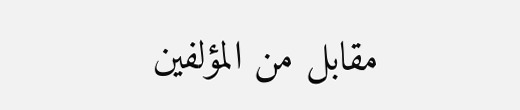مقابل من المؤلفين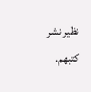نظير نشر كتبهم.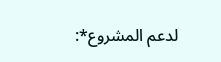لدعم المشروع*: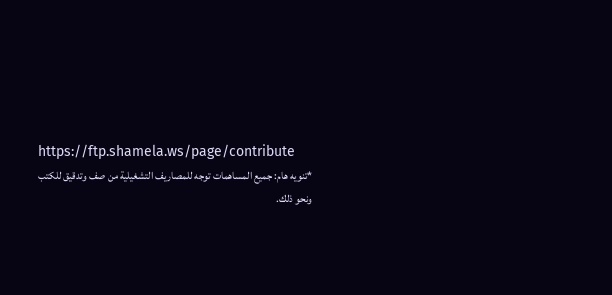https://ftp.shamela.ws/page/contribute
*تنويه هام: جميع المساهمات توجه للمصاريف التشغيلية من صف وتدقيق للكتب ونحو ذلك.